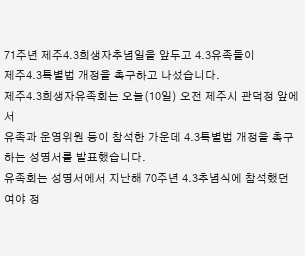71주년 제주4.3희생자추념일을 앞두고 4.3유족들이
제주4.3특별법 개정을 촉구하고 나섰습니다.
제주4.3희생자유족회는 오늘(10일) 오전 제주시 관덕정 앞에서
유족과 운영위원 등이 참석한 가운데 4.3특별법 개정을 촉구하는 성명서를 발표했습니다.
유족회는 성명서에서 지난해 70주년 4.3추념식에 참석했던
여야 정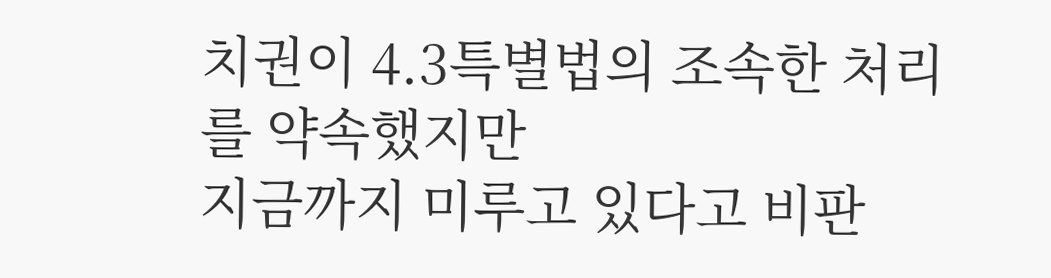치권이 4.3특별법의 조속한 처리를 약속했지만
지금까지 미루고 있다고 비판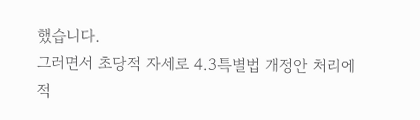했습니다.
그러면서 초당적 자세로 4.3특별법 개정안 처리에 적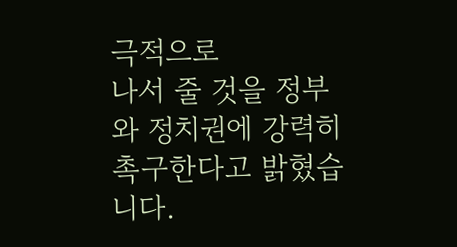극적으로
나서 줄 것을 정부와 정치권에 강력히 촉구한다고 밝혔습니다.